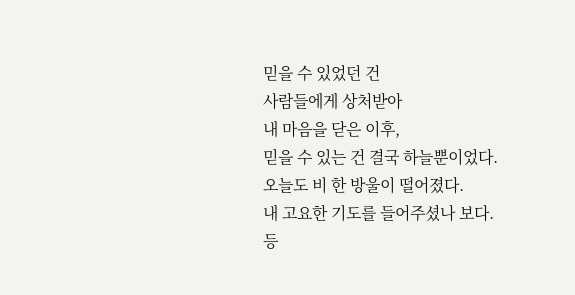믿을 수 있었던 건
사람들에게 상처받아
내 마음을 닫은 이후,
믿을 수 있는 건 결국 하늘뿐이었다.
오늘도 비 한 방울이 떨어졌다.
내 고요한 기도를 들어주셨나 보다.
등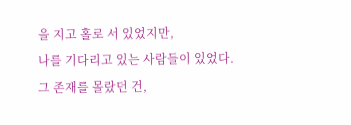을 지고 홀로 서 있었지만,
나를 기다리고 있는 사람들이 있었다.
그 존재를 몰랐던 건,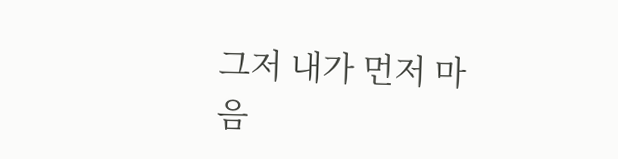그저 내가 먼저 마음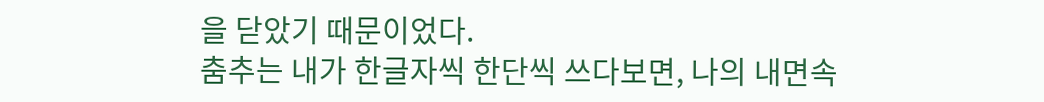을 닫았기 때문이었다.
춤추는 내가 한글자씩 한단씩 쓰다보면, 나의 내면속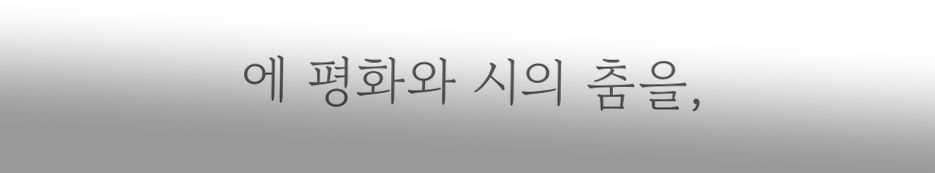에 평화와 시의 춤을,